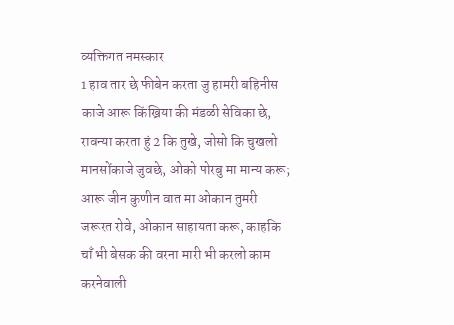व्यक्तिगत नमस्कार
1 हाव तार छे फीबेन करता जु हामरी बहिनीस काजे आरू किंख्रिया की मंडळी सेविका छे, रावन्या करता हुं 2 कि तुखे, जोसो कि चुखलो मानसोंकाजे जुवछे, ओको पोरबु मा मान्य करू; आरू जीन कुणीन वात मा ओकान तुमरी जरूरत रोवे, ओकान साहायता करू, काहकि चाँ भी बेसक की वरना मारी भी करलो काम करनेवाली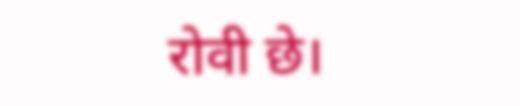रोवी छे।